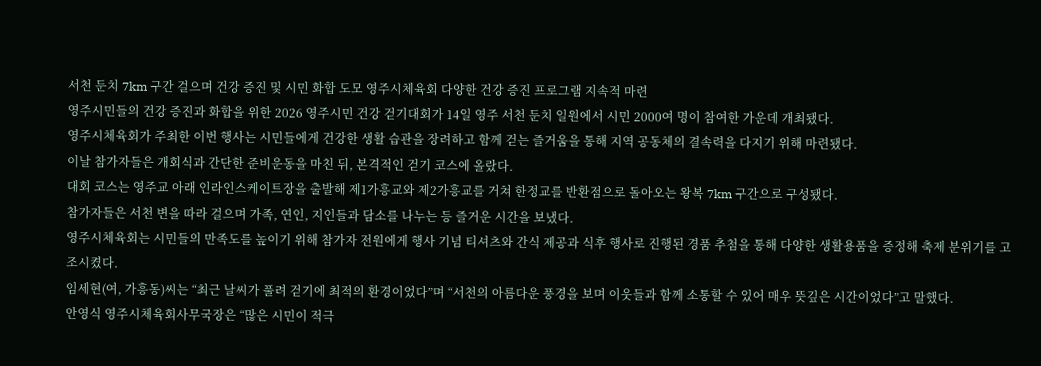서천 둔치 7km 구간 걸으며 건강 증진 및 시민 화합 도모 영주시체육회 다양한 건강 증진 프로그램 지속적 마련
영주시민들의 건강 증진과 화합을 위한 2026 영주시민 건강 걷기대회가 14일 영주 서천 둔치 일원에서 시민 2000여 명이 참여한 가운데 개최됐다.
영주시체육회가 주최한 이번 행사는 시민들에게 건강한 생활 습관을 장려하고 함께 걷는 즐거움을 통해 지역 공동체의 결속력을 다지기 위해 마련됐다.
이날 참가자들은 개회식과 간단한 준비운동을 마친 뒤, 본격적인 걷기 코스에 올랐다.
대회 코스는 영주교 아래 인라인스케이트장을 출발해 제1가흥교와 제2가흥교를 거쳐 한정교를 반환점으로 돌아오는 왕복 7km 구간으로 구성됐다.
참가자들은 서천 변을 따라 걸으며 가족, 연인, 지인들과 담소를 나누는 등 즐거운 시간을 보냈다.
영주시체육회는 시민들의 만족도를 높이기 위해 참가자 전원에게 행사 기념 티셔츠와 간식 제공과 식후 행사로 진행된 경품 추첨을 통해 다양한 생활용품을 증정해 축제 분위기를 고조시켰다.
임세현(여, 가흥동)씨는 “최근 날씨가 풀려 걷기에 최적의 환경이었다”며 “서천의 아름다운 풍경을 보며 이웃들과 함께 소통할 수 있어 매우 뜻깊은 시간이었다”고 말했다.
안영식 영주시체육회사무국장은 “많은 시민이 적극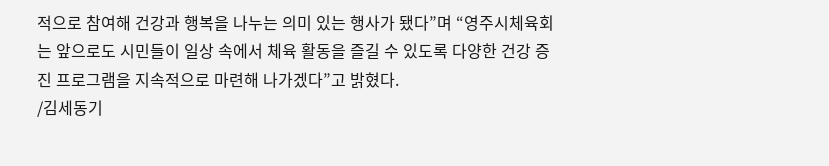적으로 참여해 건강과 행복을 나누는 의미 있는 행사가 됐다”며 “영주시체육회는 앞으로도 시민들이 일상 속에서 체육 활동을 즐길 수 있도록 다양한 건강 증진 프로그램을 지속적으로 마련해 나가겠다”고 밝혔다.
/김세동기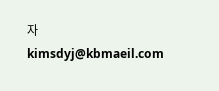자 kimsdyj@kbmaeil.com